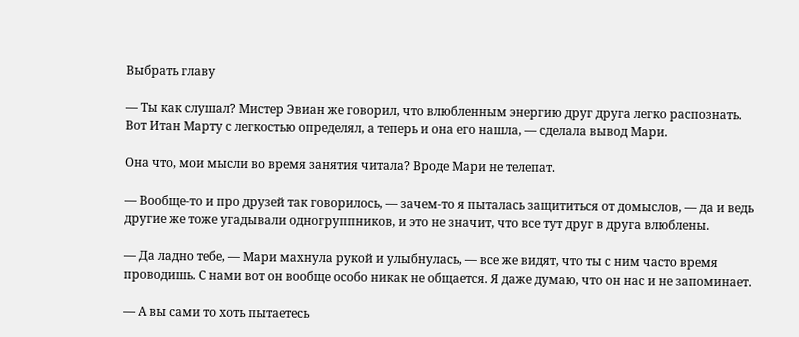Выбрать главу

— Ты как слушал? Мистер Эвиан же говорил, что влюбленным энергию друг друга легко распознать. Вот Итан Марту с легкостью определял, а теперь и она его нашла, — сделала вывод Мари.

Она что, мои мысли во время занятия читала? Вроде Мари не телепат.

— Вообще-то и про друзей так говорилось, — зачем-то я пыталась защититься от домыслов, — да и ведь другие же тоже угадывали одногруппников, и это не значит, что все тут друг в друга влюблены.

— Да ладно тебе, — Мари махнула рукой и улыбнулась, — все же видят, что ты с ним часто время проводишь. С нами вот он вообще особо никак не общается. Я даже думаю, что он нас и не запоминает.

— А вы сами то хоть пытаетесь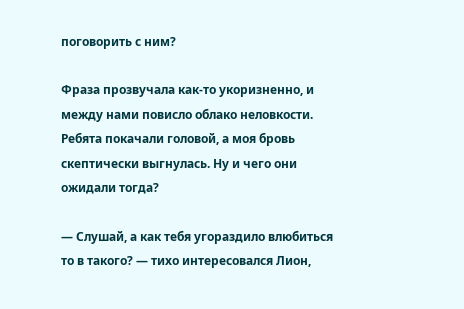поговорить с ним?

Фраза прозвучала как-то укоризненно, и между нами повисло облако неловкости. Ребята покачали головой, а моя бровь скептически выгнулась. Ну и чего они ожидали тогда?

— Слушай, а как тебя угораздило влюбиться то в такого? — тихо интересовался Лион,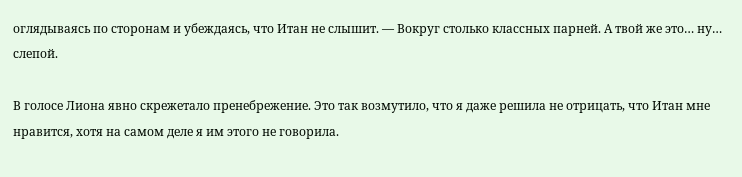оглядываясь по сторонам и убеждаясь, что Итан не слышит. — Вокруг столько классных парней. А твой же это… ну… слепой.

В голосе Лиона явно скрежетало пренебрежение. Это так возмутило, что я даже решила не отрицать, что Итан мне нравится, хотя на самом деле я им этого не говорила.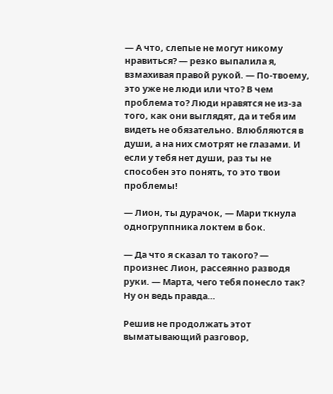— А что, слепые не могут никому нравиться? — резко выпалила я, взмахивая правой рукой. — По-твоему, это уже не люди или что? В чем проблема то? Люди нравятся не из-за того, как они выглядят, да и тебя им видеть не обязательно. Влюбляются в души, а на них смотрят не глазами. И если у тебя нет души, раз ты не способен это понять, то это твои проблемы!

— Лион, ты дурачок, — Мари ткнула одногруппника локтем в бок.

— Да что я сказал то такого? — произнес Лион, рассеянно разводя руки. — Марта, чего тебя понесло так? Ну он ведь правда…

Решив не продолжать этот выматывающий разговор,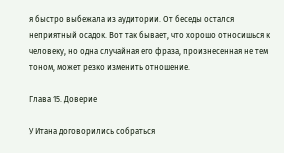я быстро выбежала из аудитории. От беседы остался неприятный осадок. Вот так бывает, что хорошо относишься к человеку, но одна случайная его фраза, произнесенная не тем тоном, может резко изменить отношение.

Глава 15. Доверие

У Итана договорились собраться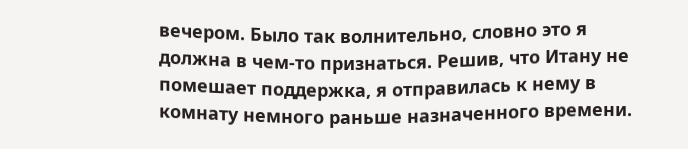вечером. Было так волнительно, словно это я должна в чем-то признаться. Решив, что Итану не помешает поддержка, я отправилась к нему в комнату немного раньше назначенного времени.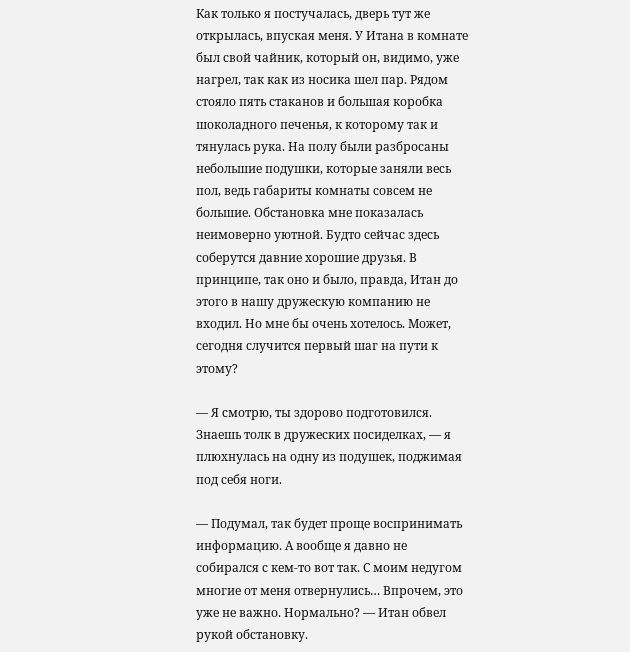Как только я постучалась, дверь тут же открылась, впуская меня. У Итана в комнате был свой чайник, который он, видимо, уже нагрел, так как из носика шел пар. Рядом стояло пять стаканов и большая коробка шоколадного печенья, к которому так и тянулась рука. На полу были разбросаны небольшие подушки, которые заняли весь пол, ведь габариты комнаты совсем не большие. Обстановка мне показалась неимоверно уютной. Будто сейчас здесь соберутся давние хорошие друзья. В принципе, так оно и было, правда, Итан до этого в нашу дружескую компанию не входил. Но мне бы очень хотелось. Может, сегодня случится первый шаг на пути к этому?

— Я смотрю, ты здорово подготовился. Знаешь толк в дружеских посиделках, — я плюхнулась на одну из подушек, поджимая под себя ноги.

— Подумал, так будет проще воспринимать информацию. А вообще я давно не собирался с кем-то вот так. С моим недугом многие от меня отвернулись… Впрочем, это уже не важно. Нормально? — Итан обвел рукой обстановку.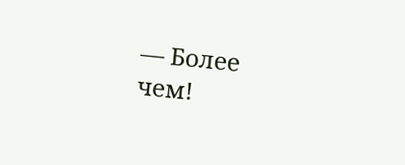— Более чем!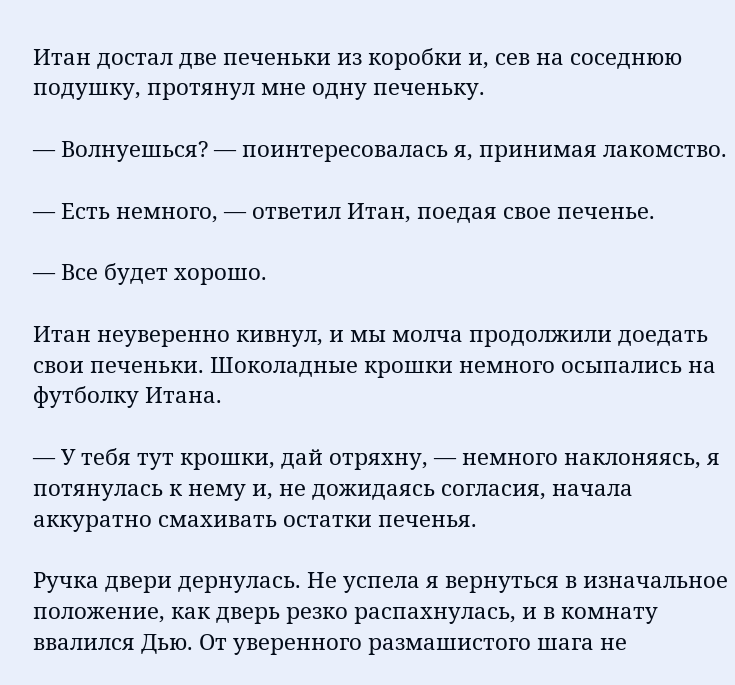Итан достал две печеньки из коробки и, сев на соседнюю подушку, протянул мне одну печеньку.

— Волнуешься? — поинтересовалась я, принимая лакомство.

— Есть немного, — ответил Итан, поедая свое печенье.

— Все будет хорошо.

Итан неуверенно кивнул, и мы молча продолжили доедать свои печеньки. Шоколадные крошки немного осыпались на футболку Итана.

— У тебя тут крошки, дай отряхну, — немного наклоняясь, я потянулась к нему и, не дожидаясь согласия, начала аккуратно смахивать остатки печенья.

Ручка двери дернулась. Не успела я вернуться в изначальное положение, как дверь резко распахнулась, и в комнату ввалился Дью. От уверенного размашистого шага не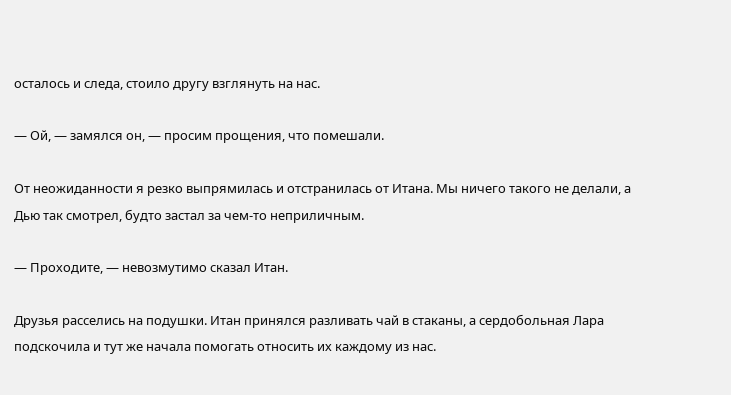осталось и следа, стоило другу взглянуть на нас.

— Ой, — замялся он, — просим прощения, что помешали.

От неожиданности я резко выпрямилась и отстранилась от Итана. Мы ничего такого не делали, а Дью так смотрел, будто застал за чем-то неприличным.

— Проходите, — невозмутимо сказал Итан.

Друзья расселись на подушки. Итан принялся разливать чай в стаканы, а сердобольная Лара подскочила и тут же начала помогать относить их каждому из нас.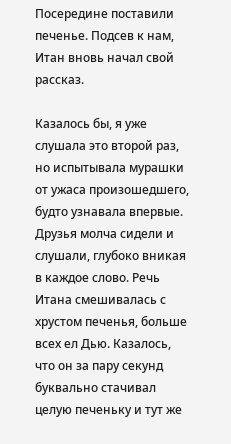Посередине поставили печенье. Подсев к нам, Итан вновь начал свой рассказ.

Казалось бы, я уже слушала это второй раз, но испытывала мурашки от ужаса произошедшего, будто узнавала впервые. Друзья молча сидели и слушали, глубоко вникая в каждое слово. Речь Итана смешивалась с хрустом печенья, больше всех ел Дью. Казалось, что он за пару секунд буквально стачивал целую печеньку и тут же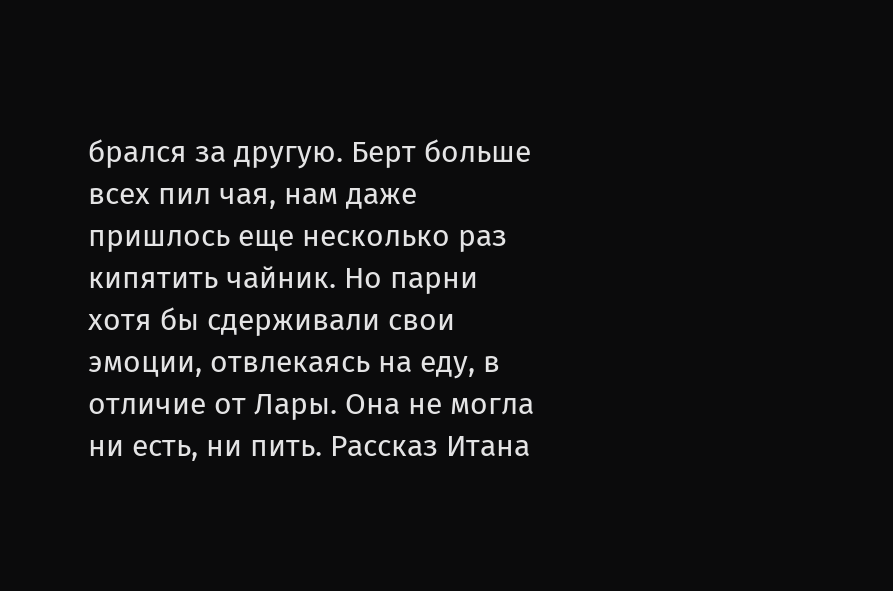брался за другую. Берт больше всех пил чая, нам даже пришлось еще несколько раз кипятить чайник. Но парни хотя бы сдерживали свои эмоции, отвлекаясь на еду, в отличие от Лары. Она не могла ни есть, ни пить. Рассказ Итана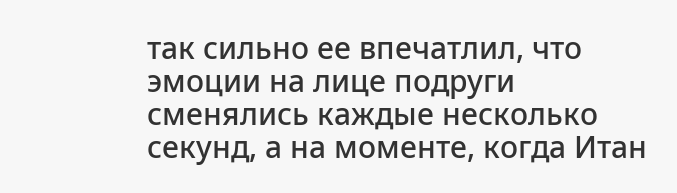так сильно ее впечатлил, что эмоции на лице подруги сменялись каждые несколько секунд, а на моменте, когда Итан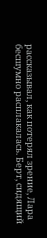рассказывал, как потерял зрение, Лара бесшумно расплакалась. Берт, сидящий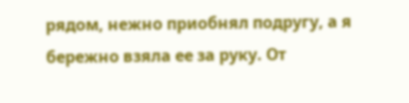рядом, нежно приобнял подругу, а я бережно взяла ее за руку. От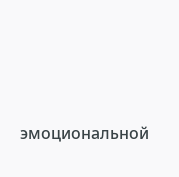эмоциональной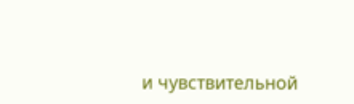и чувствительной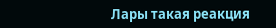Лары такая реакция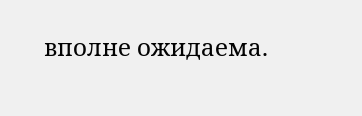вполне ожидаема.